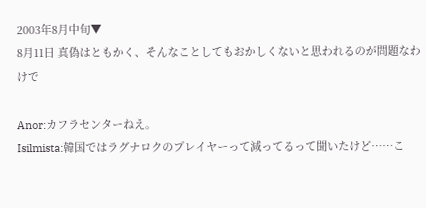2003年8月中旬▼
8月11日 真偽はともかく、そんなことしてもおかしくないと思われるのが問題なわけで

Anor:カフラセンターねえ。
Isilmista:韓国ではラグナロクのプレイヤーって減ってるって聞いたけど……こ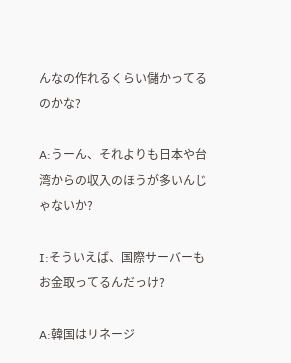んなの作れるくらい儲かってるのかな?

A:うーん、それよりも日本や台湾からの収入のほうが多いんじゃないか?

I:そういえば、国際サーバーもお金取ってるんだっけ?

A:韓国はリネージ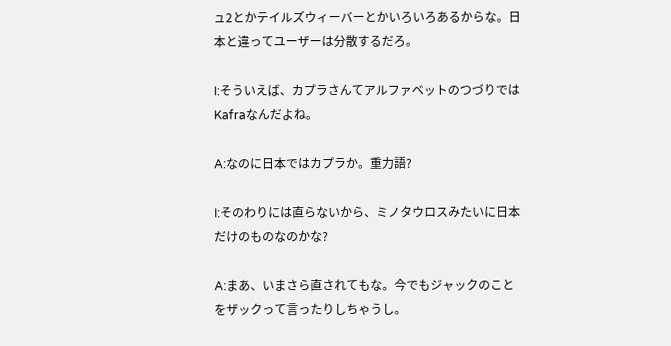ュ2とかテイルズウィーバーとかいろいろあるからな。日本と違ってユーザーは分散するだろ。

I:そういえば、カプラさんてアルファベットのつづりではKafraなんだよね。

A:なのに日本ではカプラか。重力語?

I:そのわりには直らないから、ミノタウロスみたいに日本だけのものなのかな?

A:まあ、いまさら直されてもな。今でもジャックのことをザックって言ったりしちゃうし。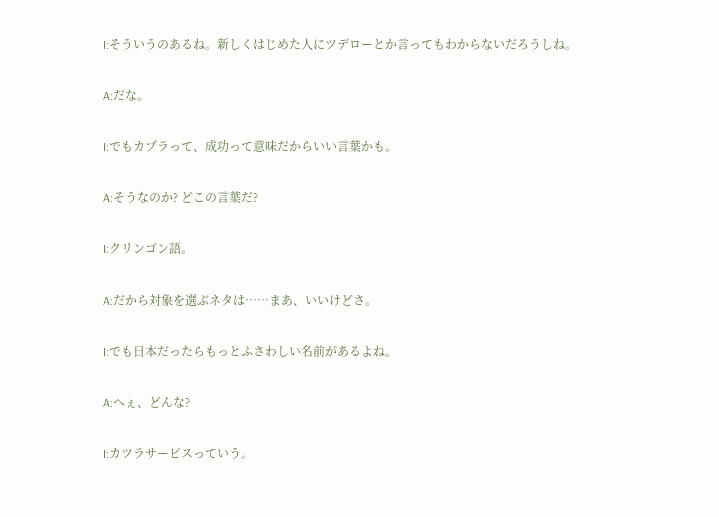I:そういうのあるね。新しくはじめた人にツデローとか言ってもわからないだろうしね。

A:だな。

I:でもカプラって、成功って意味だからいい言葉かも。

A:そうなのか? どこの言葉だ?

I:クリンゴン語。

A:だから対象を選ぶネタは……まあ、いいけどさ。

I:でも日本だったらもっとふさわしい名前があるよね。

A:へぇ、どんな?

I:カツラサービスっていう。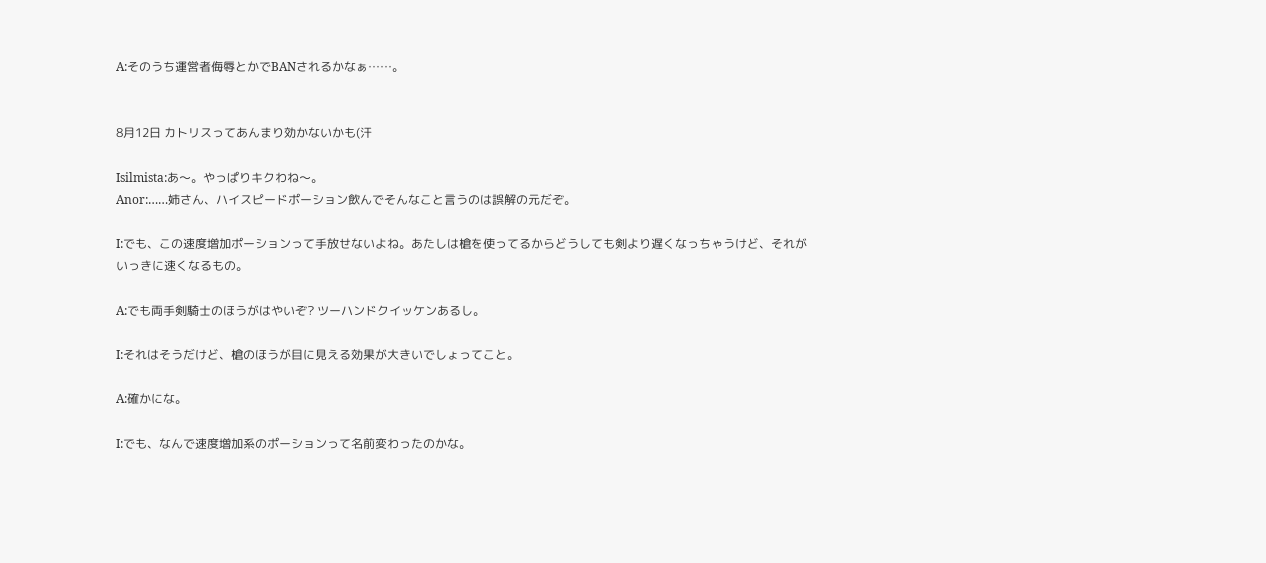A:そのうち運営者侮辱とかでBANされるかなぁ……。


8月12日 カトリスってあんまり効かないかも(汗

Isilmista:あ〜。やっぱりキクわね〜。
Anor:……姉さん、ハイスピードポーション飲んでそんなこと言うのは誤解の元だぞ。

I:でも、この速度増加ポーションって手放せないよね。あたしは槍を使ってるからどうしても剣より遅くなっちゃうけど、それがいっきに速くなるもの。

A:でも両手剣騎士のほうがはやいぞ? ツーハンドクイッケンあるし。

I:それはそうだけど、槍のほうが目に見える効果が大きいでしょってこと。

A:確かにな。

I:でも、なんで速度増加系のポーションって名前変わったのかな。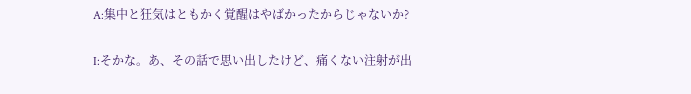A:集中と狂気はともかく覚醒はやばかったからじゃないか?

I:そかな。あ、その話で思い出したけど、痛くない注射が出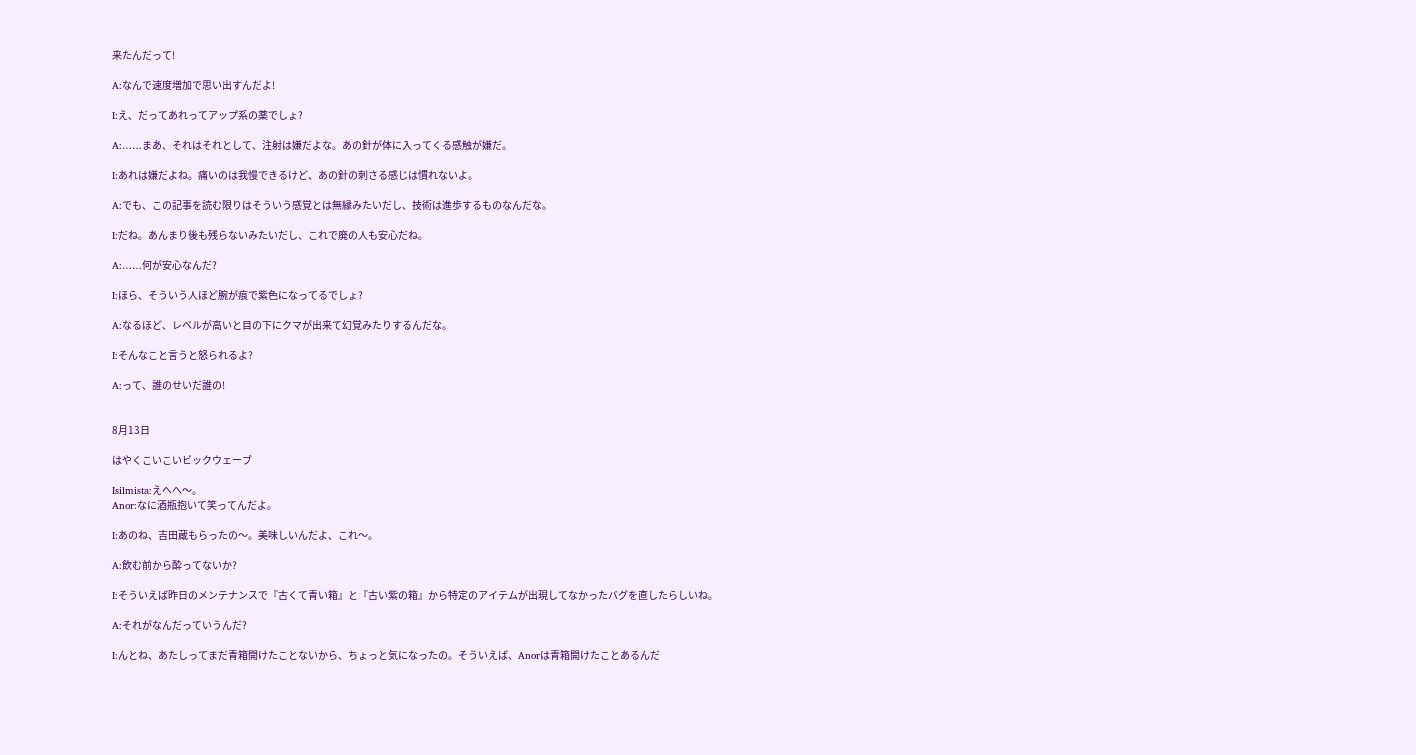来たんだって!

A:なんで速度増加で思い出すんだよ!

I:え、だってあれってアップ系の薬でしょ?

A:……まあ、それはそれとして、注射は嫌だよな。あの針が体に入ってくる感触が嫌だ。

I:あれは嫌だよね。痛いのは我慢できるけど、あの針の刺さる感じは慣れないよ。

A:でも、この記事を読む限りはそういう感覚とは無縁みたいだし、技術は進歩するものなんだな。

I:だね。あんまり後も残らないみたいだし、これで廃の人も安心だね。

A:……何が安心なんだ?

I:ほら、そういう人ほど腕が痕で紫色になってるでしょ?

A:なるほど、レベルが高いと目の下にクマが出来て幻覚みたりするんだな。

I:そんなこと言うと怒られるよ?

A:って、誰のせいだ誰の!


8月13日

はやくこいこいビックウェーブ

Isilmista:えへへ〜。
Anor:なに酒瓶抱いて笑ってんだよ。

I:あのね、吉田蔵もらったの〜。美味しいんだよ、これ〜。

A:飲む前から酔ってないか?

I:そういえば昨日のメンテナンスで『古くて青い箱』と『古い紫の箱』から特定のアイテムが出現してなかったバグを直したらしいね。

A:それがなんだっていうんだ?

I:んとね、あたしってまだ青箱開けたことないから、ちょっと気になったの。そういえば、Anorは青箱開けたことあるんだ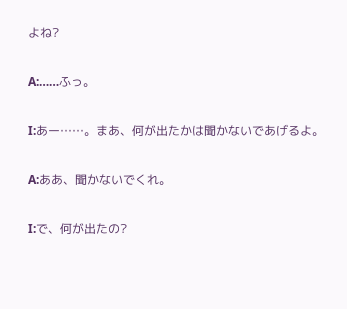よね?

A:……ふっ。

I:あー……。まあ、何が出たかは聞かないであげるよ。

A:ああ、聞かないでくれ。

I:で、何が出たの?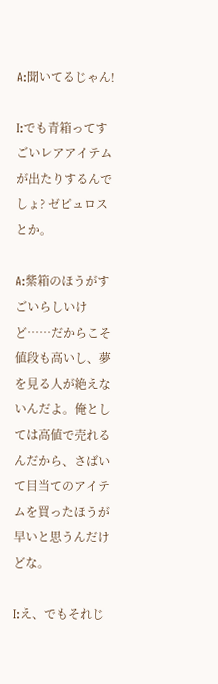A:聞いてるじゃん!

I:でも青箱ってすごいレアアイテムが出たりするんでしょ? ゼピュロスとか。

A:紫箱のほうがすごいらしいけど……だからこそ値段も高いし、夢を見る人が絶えないんだよ。俺としては高値で売れるんだから、さばいて目当てのアイテムを買ったほうが早いと思うんだけどな。

I:え、でもそれじ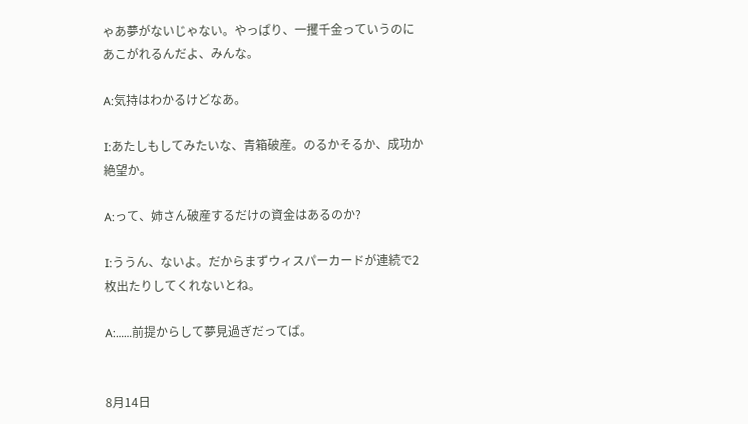ゃあ夢がないじゃない。やっぱり、一攫千金っていうのにあこがれるんだよ、みんな。

A:気持はわかるけどなあ。

I:あたしもしてみたいな、青箱破産。のるかそるか、成功か絶望か。

A:って、姉さん破産するだけの資金はあるのか?

I:ううん、ないよ。だからまずウィスパーカードが連続で2枚出たりしてくれないとね。

A:……前提からして夢見過ぎだってば。


8月14日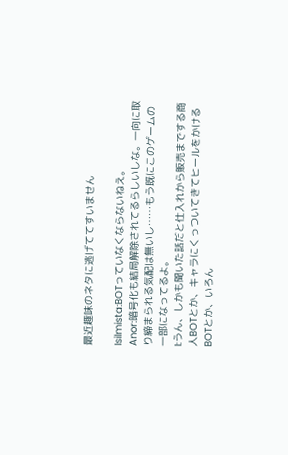最近趣味のネタに逃げててすいません

Isilmista:BOTっていなくならないねえ。
Anor:暗号化も結局解除されてるらしいしな。一向に取り締まられる気配は無いし……もう既にこのゲームの一部になってるよ。
I:うん、しかも聞いた話だと仕入れから販売までする商人BOTとか、キャラにくっついてきてヒールをかけるBOTとか、いろん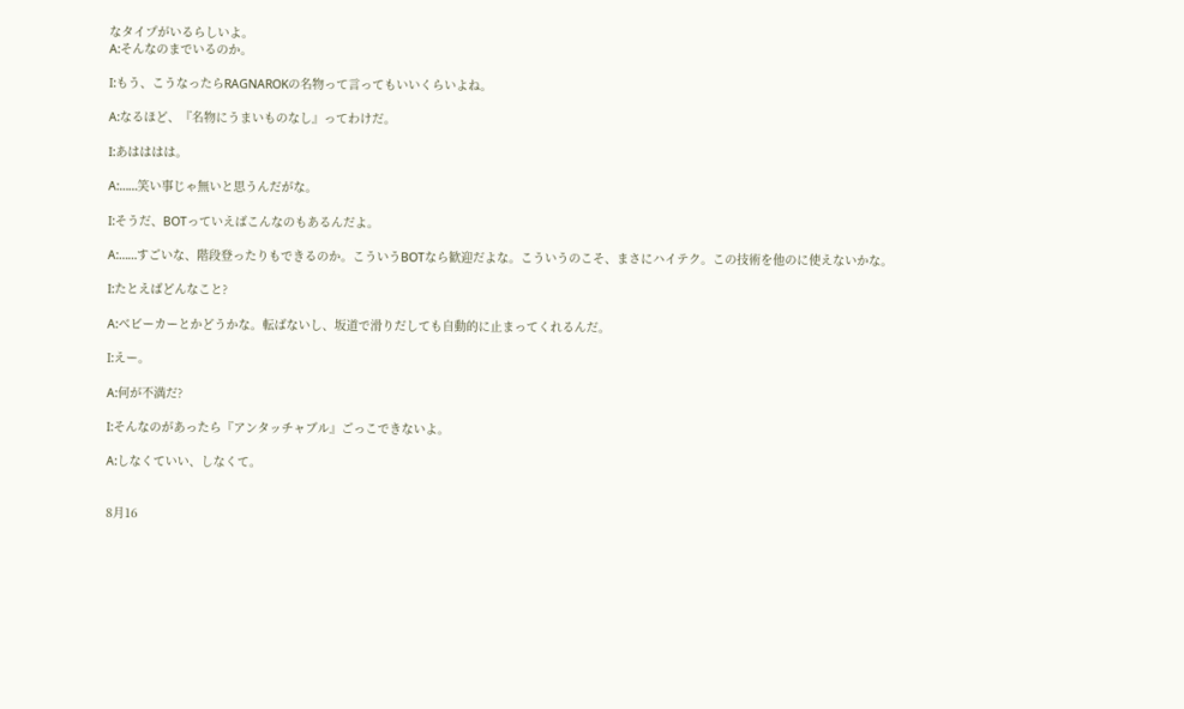なタイプがいるらしいよ。
A:そんなのまでいるのか。

I:もう、こうなったらRAGNAROKの名物って言ってもいいくらいよね。

A:なるほど、『名物にうまいものなし』ってわけだ。

I:あはははは。

A:……笑い事じゃ無いと思うんだがな。

I:そうだ、BOTっていえばこんなのもあるんだよ。

A:……すごいな、階段登ったりもできるのか。こういうBOTなら歓迎だよな。こういうのこそ、まさにハイテク。この技術を他のに使えないかな。

I:たとえばどんなこと?

A:ベビーカーとかどうかな。転ばないし、坂道で滑りだしても自動的に止まってくれるんだ。

I:えー。

A:何が不満だ?

I:そんなのがあったら『アンタッチャブル』ごっこできないよ。

A:しなくていい、しなくて。


8月16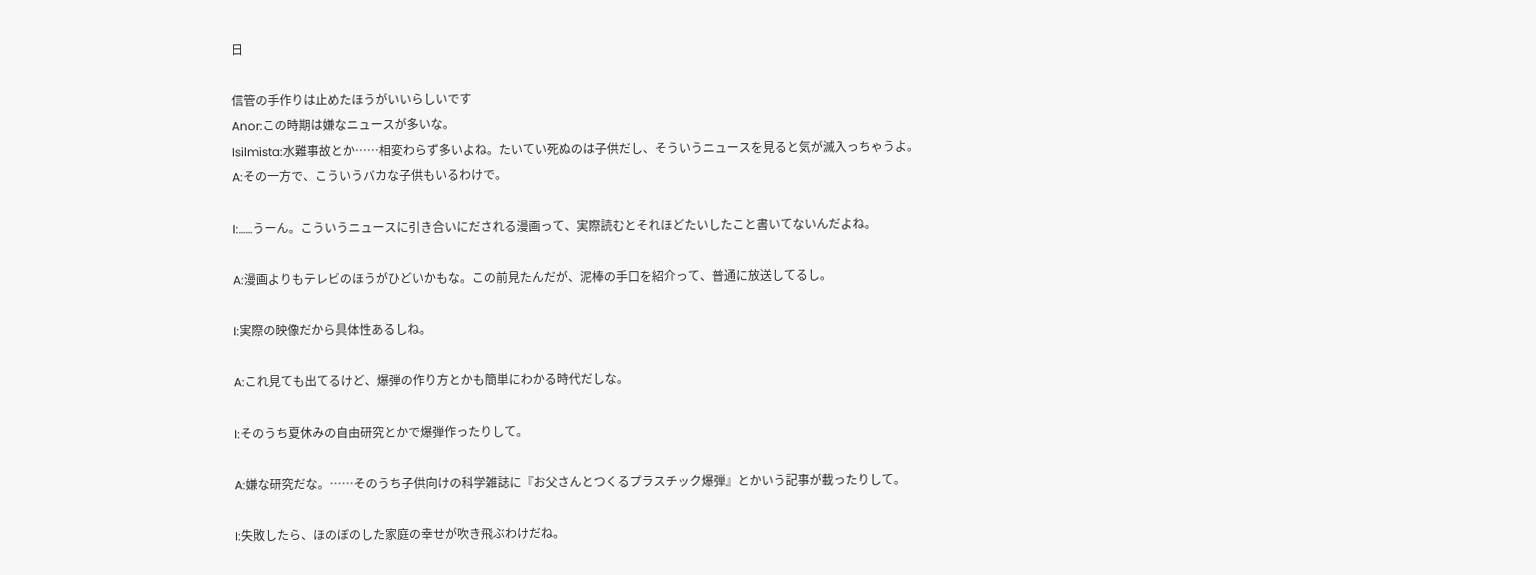日

信管の手作りは止めたほうがいいらしいです
Anor:この時期は嫌なニュースが多いな。
Isilmista:水難事故とか……相変わらず多いよね。たいてい死ぬのは子供だし、そういうニュースを見ると気が滅入っちゃうよ。
A:その一方で、こういうバカな子供もいるわけで。

I:……うーん。こういうニュースに引き合いにだされる漫画って、実際読むとそれほどたいしたこと書いてないんだよね。

A:漫画よりもテレビのほうがひどいかもな。この前見たんだが、泥棒の手口を紹介って、普通に放送してるし。

I:実際の映像だから具体性あるしね。

A:これ見ても出てるけど、爆弾の作り方とかも簡単にわかる時代だしな。

I:そのうち夏休みの自由研究とかで爆弾作ったりして。

A:嫌な研究だな。……そのうち子供向けの科学雑誌に『お父さんとつくるプラスチック爆弾』とかいう記事が載ったりして。

I:失敗したら、ほのぼのした家庭の幸せが吹き飛ぶわけだね。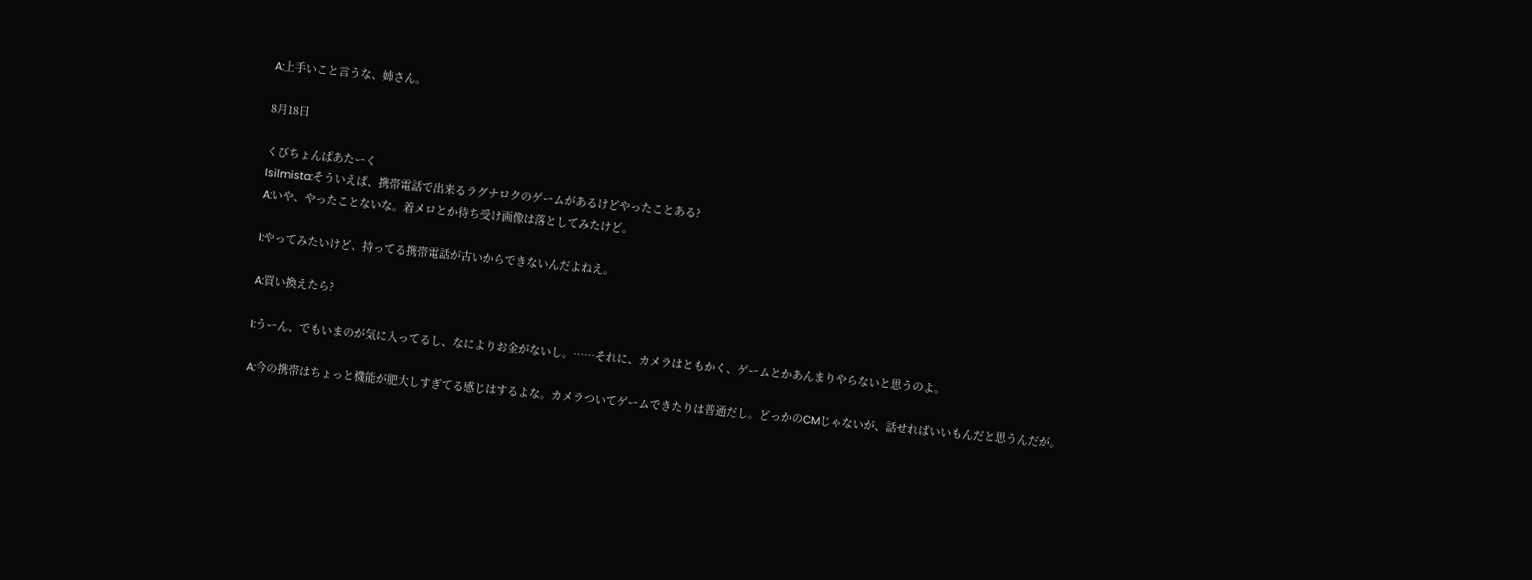A:上手いこと言うな、姉さん。

8月18日

くびちょんぱあたーく
Isilmista:そういえば、携帯電話で出来るラグナロクのゲームがあるけどやったことある?
A:いや、やったことないな。着メロとか待ち受け画像は落としてみたけど。

I:やってみたいけど、持ってる携帯電話が古いからできないんだよねえ。

A:買い換えたら?

I:うーん、でもいまのが気に入ってるし、なによりお金がないし。……それに、カメラはともかく、ゲームとかあんまりやらないと思うのよ。

A:今の携帯はちょっと機能が肥大しすぎてる感じはするよな。カメラついてゲームできたりは普通だし。どっかのCMじゃないが、話せればいいもんだと思うんだが。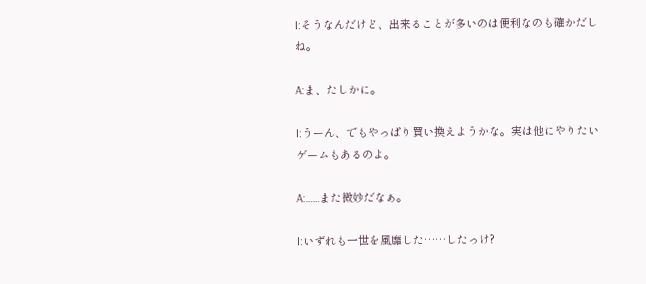I:そうなんだけど、出来ることが多いのは便利なのも確かだしね。

A:ま、たしかに。

I:うーん、でもやっぱり買い換えようかな。実は他にやりたいゲームもあるのよ。

A:……また微妙だなぁ。

I:いずれも一世を風靡した……したっけ?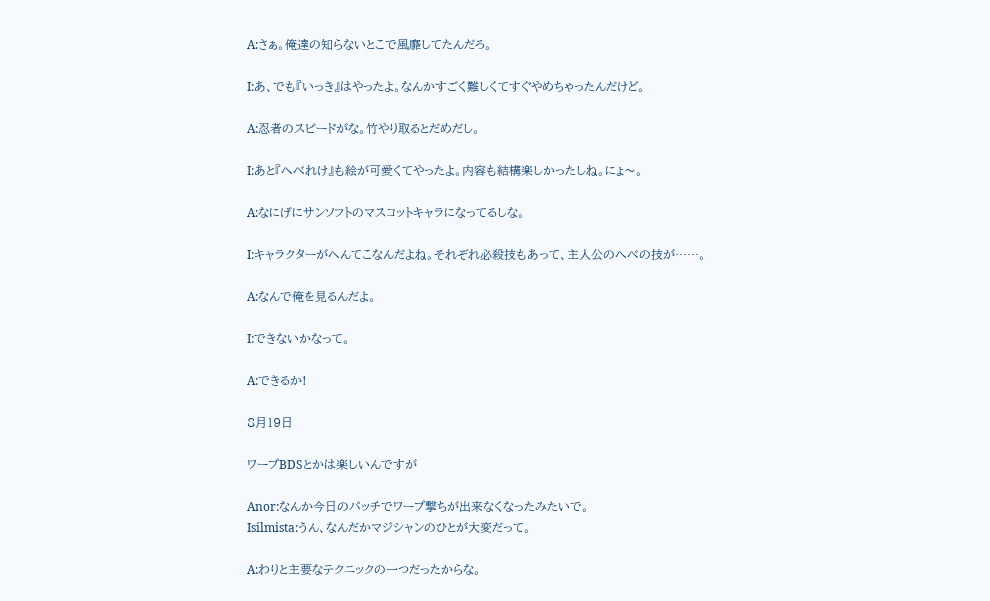A:さぁ。俺達の知らないとこで風靡してたんだろ。

I:あ、でも『いっき』はやったよ。なんかすごく難しくてすぐやめちゃったんだけど。

A:忍者のスピードがな。竹やり取るとだめだし。

I:あと『へべれけ』も絵が可愛くてやったよ。内容も結構楽しかったしね。にょ〜。

A:なにげにサンソフトのマスコットキャラになってるしな。

I:キャラクターがへんてこなんだよね。それぞれ必殺技もあって、主人公のへべの技が……。

A:なんで俺を見るんだよ。

I:できないかなって。

A:できるか!

8月19日

ワープBDSとかは楽しいんですが

Anor:なんか今日のパッチでワープ撃ちが出来なくなったみたいで。
Isilmista:うん、なんだかマジシャンのひとが大変だって。

A:わりと主要なテクニックの一つだったからな。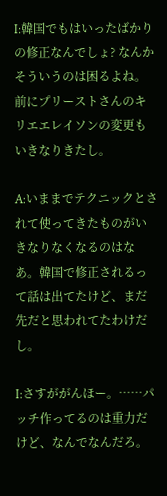I:韓国でもはいったばかりの修正なんでしょ? なんかそういうのは困るよね。前にプリーストさんのキリエエレイソンの変更もいきなりきたし。

A:いままでテクニックとされて使ってきたものがいきなりなくなるのはなあ。韓国で修正されるって話は出てたけど、まだ先だと思われてたわけだし。

I:さすががんほー。……パッチ作ってるのは重力だけど、なんでなんだろ。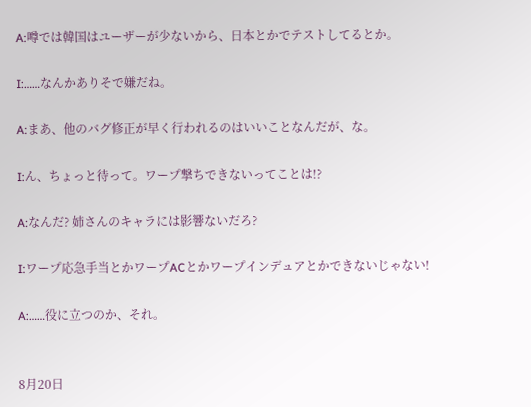A:噂では韓国はユーザーが少ないから、日本とかでテストしてるとか。

I:……なんかありそで嫌だね。

A:まあ、他のバグ修正が早く行われるのはいいことなんだが、な。

I:ん、ちょっと待って。ワープ撃ちできないってことは!?

A:なんだ? 姉さんのキャラには影響ないだろ?

I:ワープ応急手当とかワープACとかワープインデュアとかできないじゃない!

A:……役に立つのか、それ。


8月20日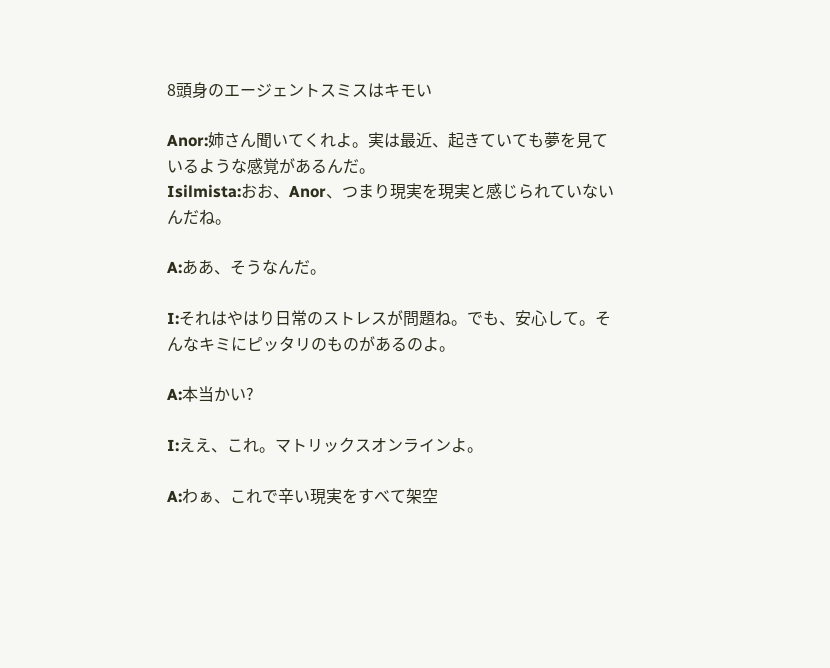8頭身のエージェントスミスはキモい

Anor:姉さん聞いてくれよ。実は最近、起きていても夢を見ているような感覚があるんだ。
Isilmista:おお、Anor、つまり現実を現実と感じられていないんだね。

A:ああ、そうなんだ。

I:それはやはり日常のストレスが問題ね。でも、安心して。そんなキミにピッタリのものがあるのよ。

A:本当かい?

I:ええ、これ。マトリックスオンラインよ。

A:わぁ、これで辛い現実をすべて架空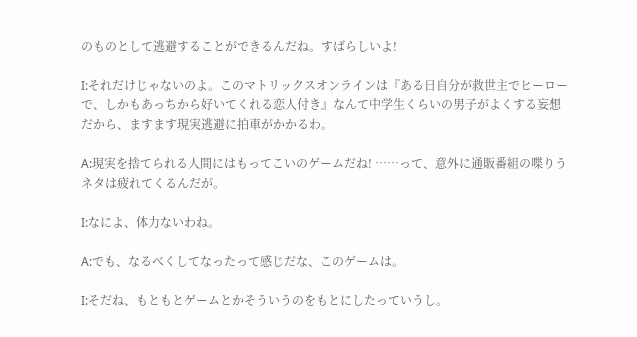のものとして逃避することができるんだね。すばらしいよ!

I:それだけじゃないのよ。このマトリックスオンラインは『ある日自分が救世主でヒーローで、しかもあっちから好いてくれる恋人付き』なんて中学生くらいの男子がよくする妄想だから、ますます現実逃避に拍車がかかるわ。

A:現実を捨てられる人間にはもってこいのゲームだね! ……って、意外に通販番組の喋りうネタは疲れてくるんだが。

I:なによ、体力ないわね。

A:でも、なるべくしてなったって感じだな、このゲームは。

I:そだね、もともとゲームとかそういうのをもとにしたっていうし。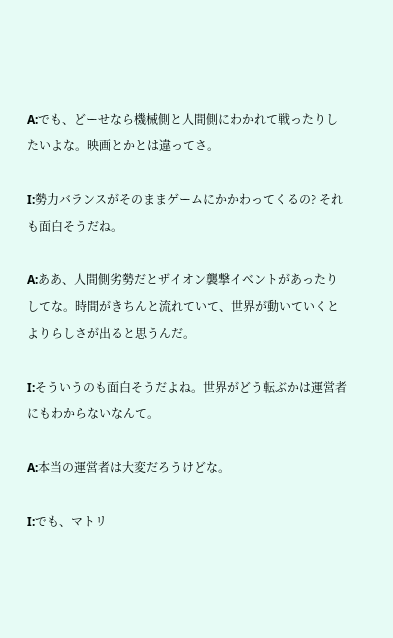A:でも、どーせなら機械側と人間側にわかれて戦ったりしたいよな。映画とかとは違ってさ。

I:勢力バランスがそのままゲームにかかわってくるの? それも面白そうだね。

A:ああ、人間側劣勢だとザイオン襲撃イベントがあったりしてな。時間がきちんと流れていて、世界が動いていくとよりらしさが出ると思うんだ。

I:そういうのも面白そうだよね。世界がどう転ぶかは運営者にもわからないなんて。

A:本当の運営者は大変だろうけどな。

I:でも、マトリ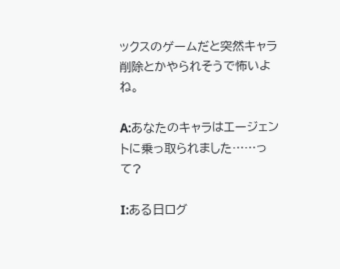ックスのゲームだと突然キャラ削除とかやられそうで怖いよね。

A:あなたのキャラはエージェントに乗っ取られました……って?

I:ある日ログ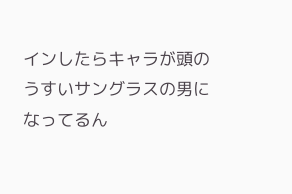インしたらキャラが頭のうすいサングラスの男になってるん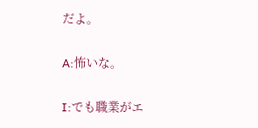だよ。

A:怖いな。

I:でも職業がエ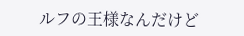ルフの王様なんだけど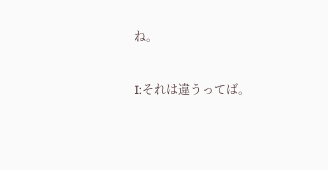ね。

I:それは違うってば。